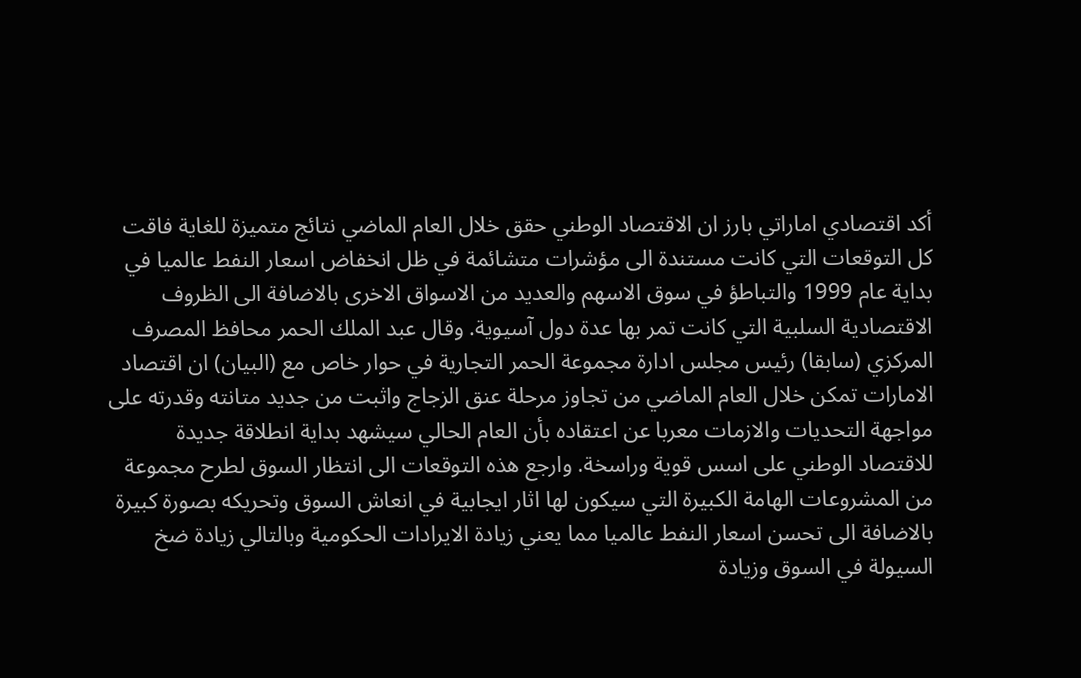أكد اقتصادي اماراتي بارز ان الاقتصاد الوطني حقق خلال العام الماضي نتائج متميزة للغاية فاقت كل التوقعات التي كانت مستندة الى مؤشرات متشائمة في ظل انخفاض اسعار النفط عالميا في بداية عام 1999 والتباطؤ في سوق الاسهم والعديد من الاسواق الاخرى بالاضافة الى الظروف الاقتصادية السلبية التي كانت تمر بها عدة دول آسيوية. وقال عبد الملك الحمر محافظ المصرف المركزي (سابقا) رئيس مجلس ادارة مجموعة الحمر التجارية في حوار خاص مع (البيان) ان اقتصاد الامارات تمكن خلال العام الماضي من تجاوز مرحلة عنق الزجاج واثبت من جديد متانته وقدرته على مواجهة التحديات والازمات معربا عن اعتقاده بأن العام الحالي سيشهد بداية انطلاقة جديدة للاقتصاد الوطني على اسس قوية وراسخة. وارجع هذه التوقعات الى انتظار السوق لطرح مجموعة من المشروعات الهامة الكبيرة التي سيكون لها اثار ايجابية في انعاش السوق وتحريكه بصورة كبيرة بالاضافة الى تحسن اسعار النفط عالميا مما يعني زيادة الايرادات الحكومية وبالتالي زيادة ضخ السيولة في السوق وزيادة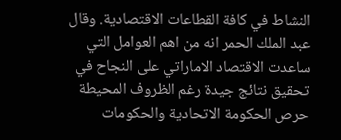النشاط في كافة القطاعات الاقتصادية. وقال عبد الملك الحمر انه من اهم العوامل التي ساعدت الاقتصاد الاماراتي على النجاح في تحقيق نتائج جيدة رغم الظروف المحيطة حرص الحكومة الاتحادية والحكومات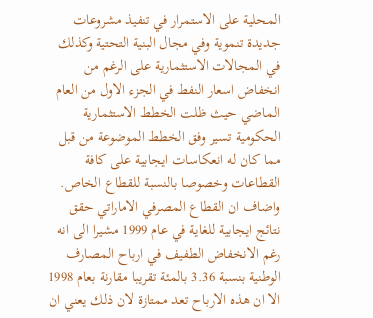المحلية على الاستمرار في تنفيذ مشروعات جديدة تنموية وفي مجال البنية التحتية وكذلك في المجالات الاستثمارية على الرغم من انخفاض اسعار النفط في الجزء الاول من العام الماضي حيث ظلت الخطط الاستثمارية الحكومية تسير وفق الخطط الموضوعة من قبل مما كان له انعكاسات ايجابية على كافة القطاعات وخصوصا بالنسبة للقطاع الخاص. واضاف ان القطاع المصرفي الاماراتي حقق نتائج ايجابية للغاية في عام 1999 مشيرا الى انه رغم الانخفاض الطفيف في ارباح المصارف الوطنية بنسبة 3.36 بالمئة تقريبا مقارنة بعام 1998 الا ان هذه الارباح تعد ممتازة لان ذلك يعني ان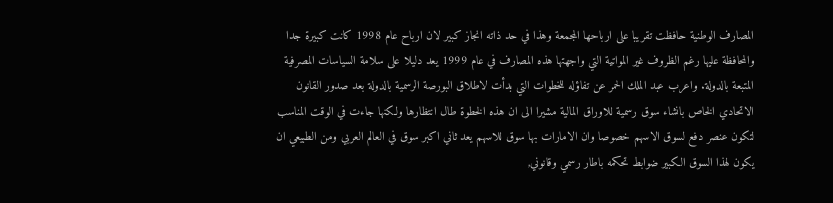المصارف الوطنية حافظت تقريبا على ارباحها المجمعة وهذا في حد ذاته انجاز كبير لان ارباح عام 1998 كانت كبيرة جدا والمحافظة عليها رغم الظروف غير المواتية التي واجهتها هذه المصارف في عام 1999 يعد دليلا على سلامة السياسات المصرفية المتبعة بالدولة. واعرب عبد الملك الحمر عن تفاؤله للخطوات التي بدأت لاطلاق البورصة الرسمية بالدولة بعد صدور القانون الاتحادي الخاص بانشاء سوق رسمية للاوراق المالية مشيرا الى ان هذه الخطوة طال انتظارها ولكنها جاءت في الوقت المناسب لتكون عنصر دفع لسوق الاسهم خصوصا وان الامارات بها سوق للاسهم يعد ثاني اكبر سوق في العالم العربي ومن الطبيعي ان يكون لهذا السوق الكبير ضوابط تحكمه باطار رسمي وقانوني,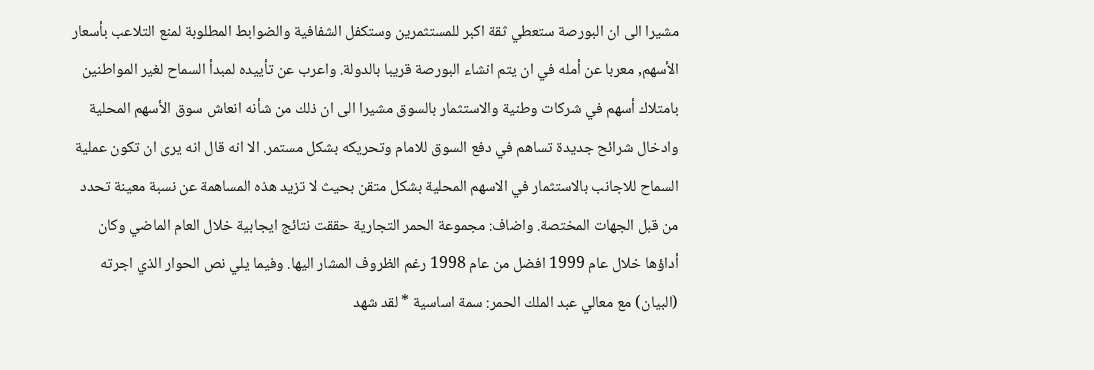مشيرا الى ان البورصة ستعطي ثقة اكبر للمستثمرين وستكفل الشفافية والضوابط المطلوبة لمنع التلاعب بأسعار الأسهم, معربا عن أمله في ان يتم انشاء البورصة قريبا بالدولة. واعرب عن تأييده لمبدأ السماح لغير المواطنين بامتلاك أسهم في شركات وطنية والاستثمار بالسوق مشيرا الى ان ذلك من شأنه انعاش سوق الأسهم المحلية وادخال شرائح جديدة تساهم في دفع السوق للامام وتحريكه بشكل مستمر. الا انه قال انه يرى ان تكون عملية السماح للاجانب بالاستثمار في الاسهم المحلية بشكل متقن بحيث لا تزيد هذه المساهمة عن نسبة معينة تحدد من قبل الجهات المختصة. واضاف: مجموعة الحمر التجارية حققت نتائج ايجابية خلال العام الماضي وكان أداؤها خلال عام 1999 افضل من عام 1998 رغم الظروف المشار اليها. وفيما يلي نص الحوار الذي اجرته (البيان) مع معالي عبد الملك الحمر: سمة اساسية * لقد شهد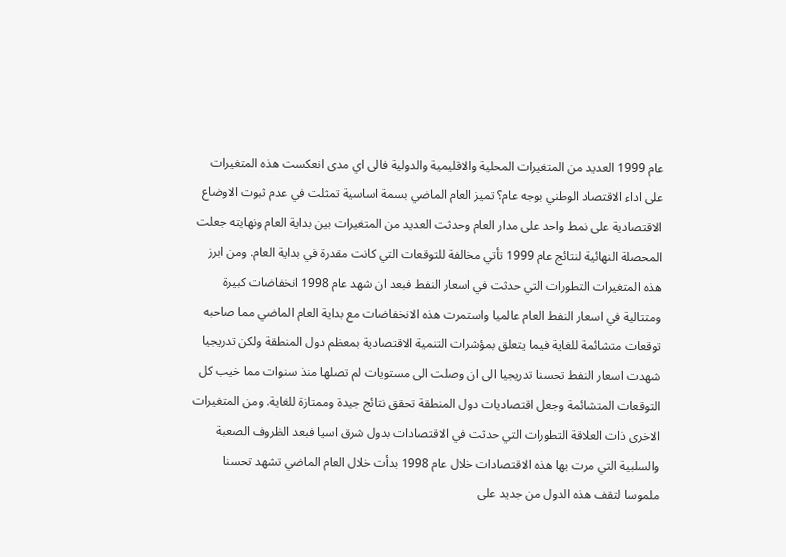عام 1999 العديد من المتغيرات المحلية والاقليمية والدولية فالى اي مدى انعكست هذه المتغيرات على اداء الاقتصاد الوطني بوجه عام؟ تميز العام الماضي بسمة اساسية تمثلت في عدم ثبوت الاوضاع الاقتصادية على نمط واحد على مدار العام وحدثت العديد من المتغيرات بين بداية العام ونهايته جعلت المحصلة النهائية لنتائج عام 1999 تأتي مخالفة للتوقعات التي كانت مقدرة في بداية العام. ومن ابرز هذه المتغيرات التطورات التي حدثت في اسعار النفط فبعد ان شهد عام 1998 انخفاضات كبيرة ومتتالية في اسعار النفط العام عالميا واستمرت هذه الانخفاضات مع بداية العام الماضي مما صاحبه توقعات متشائمة للغاية فيما يتعلق بمؤشرات التنمية الاقتصادية بمعظم دول المنطقة ولكن تدريجيا شهدت اسعار النفط تحسنا تدريجيا الى ان وصلت الى مستويات لم تصلها منذ سنوات مما خيب كل التوقعات المتشائمة وجعل اقتصاديات دول المنطقة تحقق نتائج جيدة وممتازة للغاية. ومن المتغيرات الاخرى ذات العلاقة التطورات التي حدثت في الاقتصادات بدول شرق اسيا فبعد الظروف الصعبة والسلبية التي مرت بها هذه الاقتصادات خلال عام 1998 بدأت خلال العام الماضي تشهد تحسنا ملموسا لتقف هذه الدول من جديد على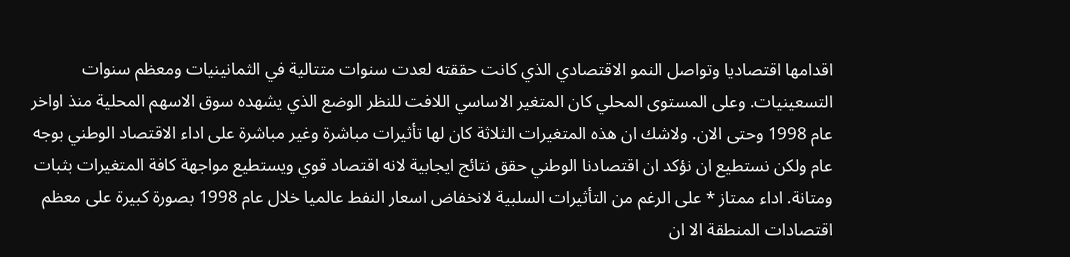اقدامها اقتصاديا وتواصل النمو الاقتصادي الذي كانت حققته لعدت سنوات متتالية في الثمانينيات ومعظم سنوات التسعينيات. وعلى المستوى المحلي كان المتغير الاساسي اللافت للنظر الوضع الذي يشهده سوق الاسهم المحلية منذ اواخر عام 1998 وحتى الان. ولاشك ان هذه المتغيرات الثلاثة كان لها تأثيرات مباشرة وغير مباشرة على اداء الاقتصاد الوطني بوجه عام ولكن نستطيع ان نؤكد ان اقتصادنا الوطني حقق نتائج ايجابية لانه اقتصاد قوي ويستطيع مواجهة كافة المتغيرات بثبات ومتانة. اداء ممتاز * على الرغم من التأثيرات السلبية لانخفاض اسعار النفط عالميا خلال عام 1998 بصورة كبيرة على معظم اقتصادات المنطقة الا ان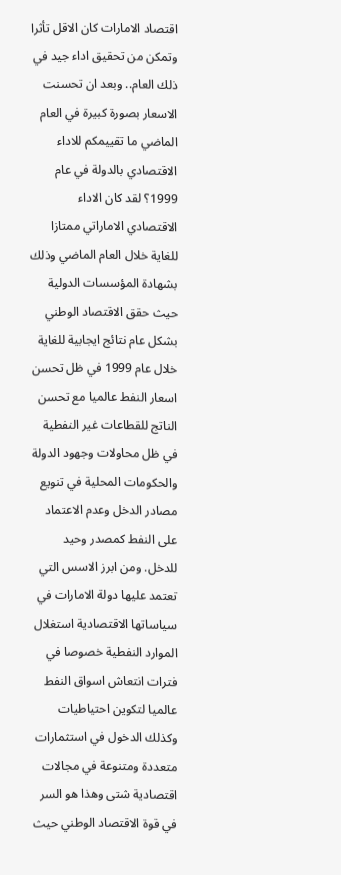اقتصاد الامارات كان الاقل تأثرا وتمكن من تحقيق اداء جيد في ذلك العام.. وبعد ان تحسنت الاسعار بصورة كبيرة في العام الماضي ما تقييمكم للاداء الاقتصادي بالدولة في عام 1999؟ لقد كان الاداء الاقتصادي الاماراتي ممتازا للغاية خلال العام الماضي وذلك بشهادة المؤسسات الدولية حيث حقق الاقتصاد الوطني بشكل عام نتائج ايجابية للغاية خلال عام 1999 في ظل تحسن اسعار النفط عالميا مع تحسن الناتج للقطاعات غير النفطية في ظل محاولات وجهود الدولة والحكومات المحلية في تنويع مصادر الدخل وعدم الاعتماد على النفط كمصدر وحيد للدخل. ومن ابرز الاسس التي تعتمد عليها دولة الامارات في سياساتها الاقتصادية استغلال الموارد النفطية خصوصا في فترات انتعاش اسواق النفط عالميا لتكوين احتياطيات وكذلك الدخول في استثمارات متعددة ومتنوعة في مجالات اقتصادية شتى وهذا هو السر في قوة الاقتصاد الوطني حيث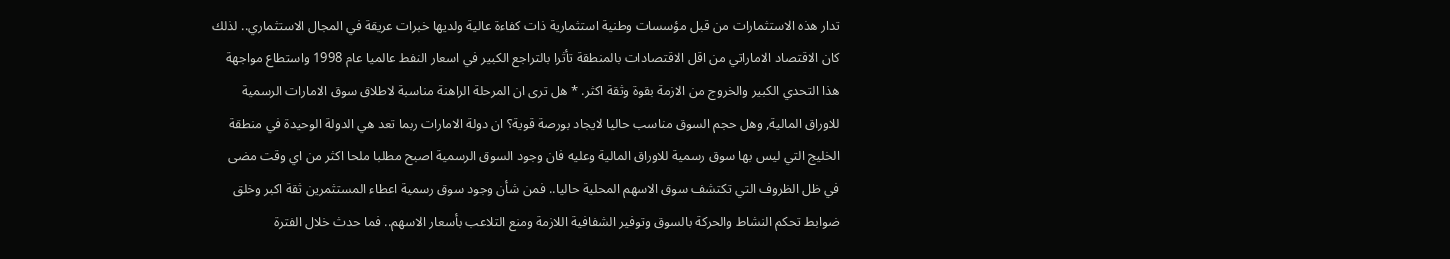تدار هذه الاستثمارات من قبل مؤسسات وطنية استثمارية ذات كفاءة عالية ولديها خبرات عريقة في المجال الاستثماري.. لذلك كان الاقتصاد الاماراتي من اقل الاقتصادات بالمنطقة تأثرا بالتراجع الكبير في اسعار النفط عالميا عام 1998 واستطاع مواجهة هذا التحدي الكبير والخروج من الازمة بقوة وثقة اكثر. * هل ترى ان المرحلة الراهنة مناسبة لاطلاق سوق الامارات الرسمية للاوراق المالية, وهل حجم السوق مناسب حاليا لايجاد بورصة قوية؟ ان دولة الامارات ربما تعد هي الدولة الوحيدة في منطقة الخليج التي ليس بها سوق رسمية للاوراق المالية وعليه فان وجود السوق الرسمية اصبح مطلبا ملحا اكثر من اي وقت مضى في ظل الظروف التي تكتشف سوق الاسهم المحلية حاليا.. فمن شأن وجود سوق رسمية اعطاء المستثمرين ثقة اكبر وخلق ضوابط تحكم النشاط والحركة بالسوق وتوفير الشفافية اللازمة ومنع التلاعب بأسعار الاسهم.. فما حدث خلال الفترة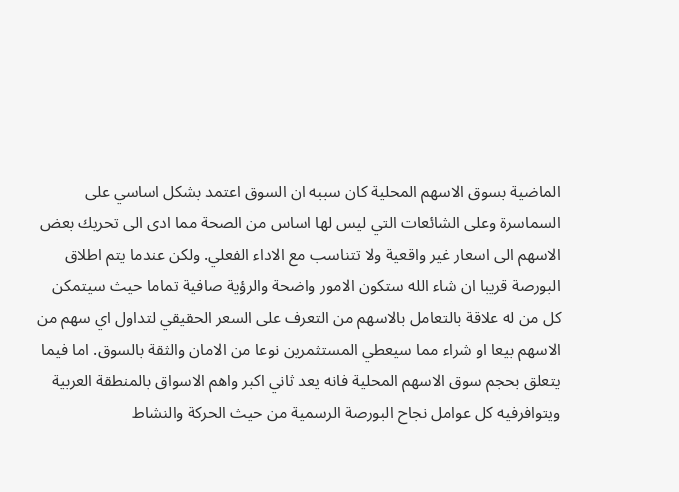الماضية بسوق الاسهم المحلية كان سببه ان السوق اعتمد بشكل اساسي على السماسرة وعلى الشائعات التي ليس لها اساس من الصحة مما ادى الى تحريك بعض الاسهم الى اسعار غير واقعية ولا تتناسب مع الاداء الفعلي. ولكن عندما يتم اطلاق البورصة قريبا ان شاء الله ستكون الامور واضحة والرؤية صافية تماما حيث سيتمكن كل من له علاقة بالتعامل بالاسهم من التعرف على السعر الحقيقي لتداول اي سهم من الاسهم بيعا او شراء مما سيعطي المستثمرين نوعا من الامان والثقة بالسوق. اما فيما يتعلق بحجم سوق الاسهم المحلية فانه يعد ثاني اكبر واهم الاسواق بالمنطقة العربية ويتوافرفيه كل عوامل نجاح البورصة الرسمية من حيث الحركة والنشاط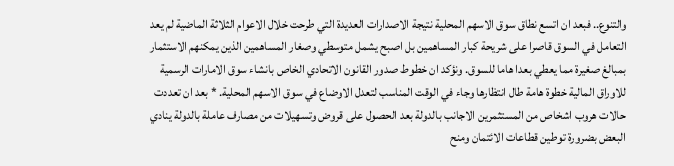والتنوع.. فبعد ان اتسع نطاق سوق الاسهم المحلية نتيجة الاصدارات العديدة التي طرحت خلال الاعوام الثلاثة الماضية لم يعد التعامل في السوق قاصرا على شريحة كبار المساهمين بل اصبح يشمل متوسطي وصغار المساهمين الذين يمكنهم الاستثمار بمبالغ صغيرة مما يعطي بعدا هاما للسوق. ونؤكد ان خطوط صدور القانون الاتحادي الخاص بانشاء سوق الامارات الرسمية للاوراق المالية خطوة هامة طال انتظارها وجاء في الوقت المناسب لتعدل الاوضاع في سوق الاسهم المحلية. * بعد ان تعددت حالات هروب اشخاص من المستثمرين الاجانب بالدولة بعد الحصول على قروض وتسهيلات من مصارف عاملة بالدولة ينادي البعض بضرورة توطين قطاعات الائتمان ومنح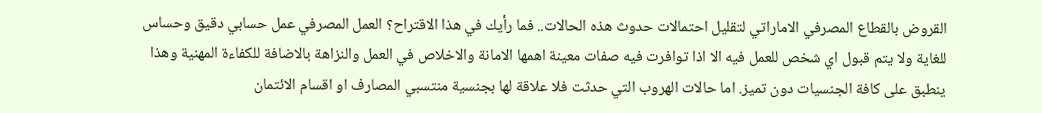القروض بالقطاع المصرفي الاماراتي لتقليل احتمالات حدوث هذه الحالات.. فما رأيك في هذا الاقتراح؟ العمل المصرفي عمل حسابي دقيق وحساس للغاية ولا يتم قبول اي شخص للعمل فيه الا اذا توافرت فيه صفات معينة اهمها الامانة والاخلاص في العمل والنزاهة بالاضافة للكفاءة المهنية وهذا ينطبق على كافة الجنسيات دون تميز. اما حالات الهروب التي حدثت فلا علاقة لها بجنسية منتسبي المصارف او اقسام الائتمان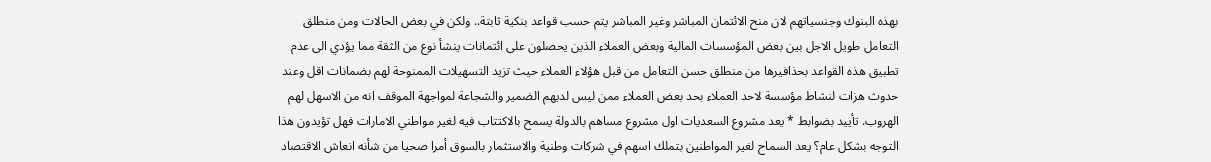بهذه البنوك وجنسياتهم لان منح الائتمان المباشر وغير المباشر يتم حسب قواعد بنكية ثابتة.. ولكن في بعض الحالات ومن منطلق التعامل طويل الاجل بين بعض المؤسسات المالية وبعض العملاء الذين يحصلون على ائتمانات ينشأ نوع من الثقة مما يؤدي الى عدم تطبيق هذه القواعد بحذافيرها من منطلق حسن التعامل من قبل هؤلاء العملاء حيث تزيد التسهيلات الممنوحة لهم بضمانات اقل وعند حدوث هزات لنشاط مؤسسة لاحد العملاء بحد بعض العملاء ممن ليس لديهم الضمير والشجاعة لمواجهة الموقف انه من الاسهل لهم الهروب. تأييد بضوابط * يعد مشروع السعديات اول مشروع مساهم بالدولة يسمح بالاكتتاب فيه لغير مواطني الامارات فهل تؤيدون هذا التوجه بشكل عام؟ يعد السماح لغير المواطنين بتملك اسهم في شركات وطنية والاستثمار بالسوق أمرا صحيا من شأنه انعاش الاقتصاد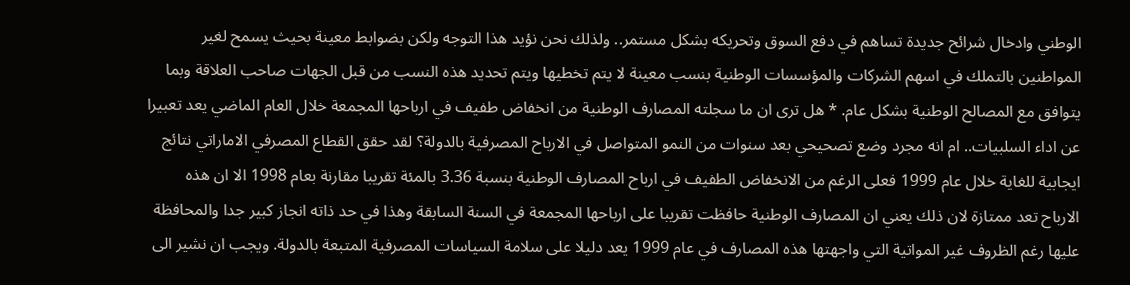الوطني وادخال شرائح جديدة تساهم في دفع السوق وتحريكه بشكل مستمر.. ولذلك نحن نؤيد هذا التوجه ولكن بضوابط معينة بحيث يسمح لغير المواطنين بالتملك في اسهم الشركات والمؤسسات الوطنية بنسب معينة لا يتم تخطيها ويتم تحديد هذه النسب من قبل الجهات صاحب العلاقة وبما يتوافق مع المصالح الوطنية بشكل عام. * هل ترى ان ما سجلته المصارف الوطنية من انخفاض طفيف في ارباحها المجمعة خلال العام الماضي يعد تعبيرا عن اداء السلبيات.. ام انه مجرد وضع تصحيحي بعد سنوات من النمو المتواصل في الارباح المصرفية بالدولة؟ لقد حقق القطاع المصرفي الاماراتي نتائج ايجابية للغاية خلال عام 1999 فعلى الرغم من الانخفاض الطفيف في ارباح المصارف الوطنية بنسبة 3.36 بالمئة تقريبا مقارنة بعام 1998 الا ان هذه الارباح تعد ممتازة لان ذلك يعني ان المصارف الوطنية حافظت تقريبا على ارباحها المجمعة في السنة السابقة وهذا في حد ذاته انجاز كبير جدا والمحافظة عليها رغم الظروف غير المواتية التي واجهتها هذه المصارف في عام 1999 يعد دليلا على سلامة السياسات المصرفية المتبعة بالدولة. ويجب ان نشير الى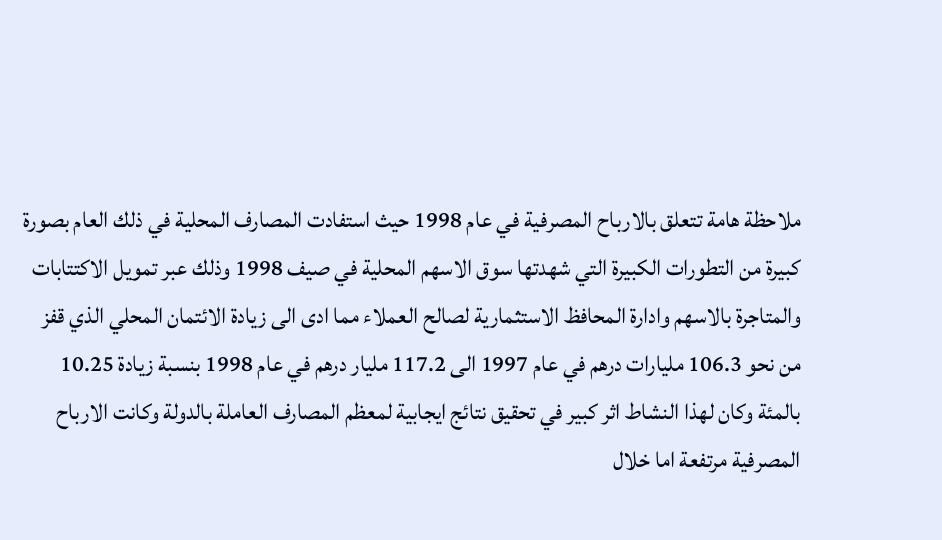ملاحظة هامة تتعلق بالارباح المصرفية في عام 1998 حيث استفادت المصارف المحلية في ذلك العام بصورة كبيرة من التطورات الكبيرة التي شهدتها سوق الاسهم المحلية في صيف 1998 وذلك عبر تمويل الاكتتابات والمتاجرة بالاسهم وادارة المحافظ الاستثمارية لصالح العملاء مما ادى الى زيادة الائتمان المحلي الذي قفز من نحو 106.3 مليارات درهم في عام 1997 الى 117.2 مليار درهم في عام 1998 بنسبة زيادة 10.25 بالمئة وكان لهذا النشاط اثر كبير في تحقيق نتائج ايجابية لمعظم المصارف العاملة بالدولة وكانت الارباح المصرفية مرتفعة اما خلال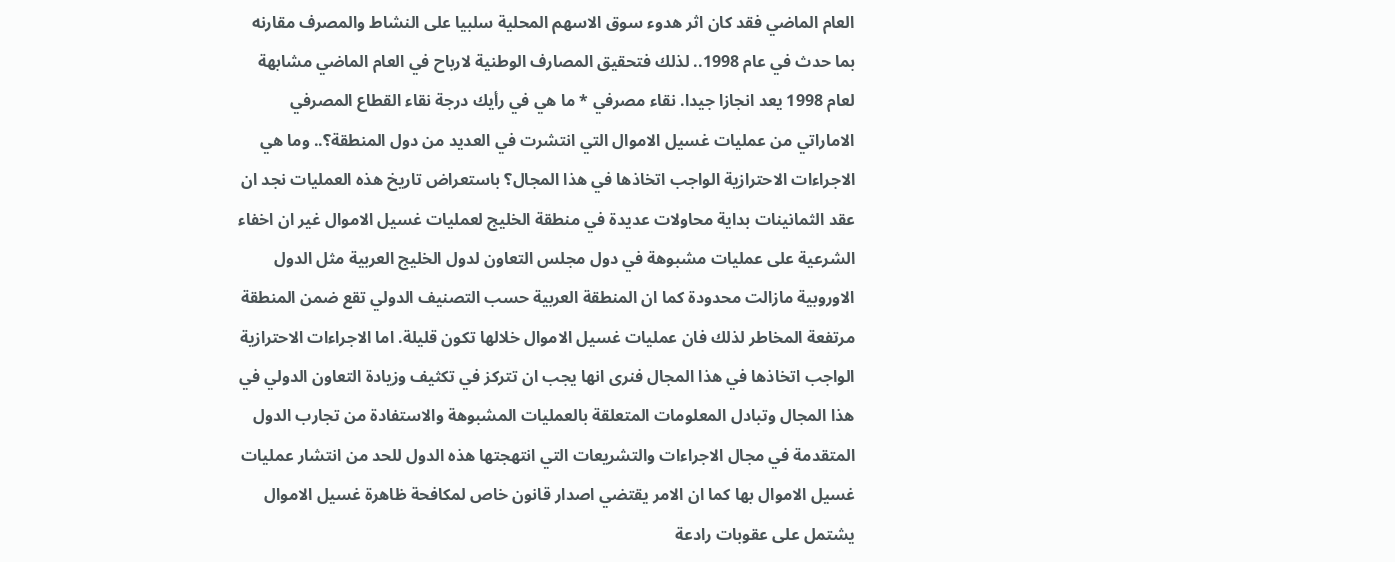العام الماضي فقد كان اثر هدوء سوق الاسهم المحلية سلبيا على النشاط والمصرف مقارنه بما حدث في عام 1998.. لذلك فتحقيق المصارف الوطنية لارباح في العام الماضي مشابهة لعام 1998 يعد انجازا جيدا. نقاء مصرفي * ما هي في رأيك درجة نقاء القطاع المصرفي الاماراتي من عمليات غسيل الاموال التي انتشرت في العديد من دول المنطقة؟.. وما هي الاجراءات الاحترازية الواجب اتخاذها في هذا المجال؟ باستعراض تاريخ هذه العمليات نجد ان عقد الثمانينات بداية محاولات عديدة في منطقة الخليج لعمليات غسيل الاموال غير ان اخفاء الشرعية على عمليات مشبوهة في دول مجلس التعاون لدول الخليج العربية مثل الدول الاوروبية مازالت محدودة كما ان المنطقة العربية حسب التصنيف الدولي تقع ضمن المنطقة مرتفعة المخاطر لذلك فان عمليات غسيل الاموال خلالها تكون قليلة. اما الاجراءات الاحترازية الواجب اتخاذها في هذا المجال فنرى انها يجب ان تتركز في تكثيف وزيادة التعاون الدولي في هذا المجال وتبادل المعلومات المتعلقة بالعمليات المشبوهة والاستفادة من تجارب الدول المتقدمة في مجال الاجراءات والتشريعات التي انتهجتها هذه الدول للحد من انتشار عمليات غسيل الاموال بها كما ان الامر يقتضي اصدار قانون خاص لمكافحة ظاهرة غسيل الاموال يشتمل على عقوبات رادعة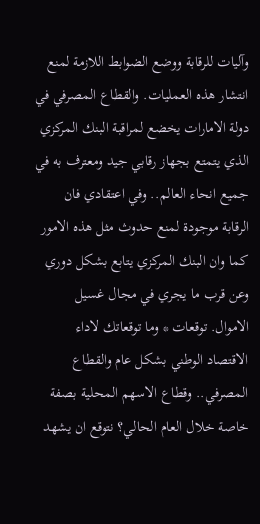وآليات للرقابة ووضع الضوابط اللازمة لمنع انتشار هذه العمليات. والقطاع المصرفي في دولة الامارات يخضع لمراقبة البنك المركزي الذي يتمتع بجهاز رقابي جيد ومعترف به في جميع انحاء العالم.. وفي اعتقادي فان الرقابة موجودة لمنع حدوث مثل هذه الامور كما وان البنك المركزي يتابع بشكل دوري وعن قرب ما يجري في مجال غسيل الاموال. توقعات * وما توقعاتك لاداء الاقتصاد الوطني بشكل عام والقطاع المصرفي.. وقطاع الاسهم المحلية بصفة خاصة خلال العام الحالي؟ نتوقع ان يشهد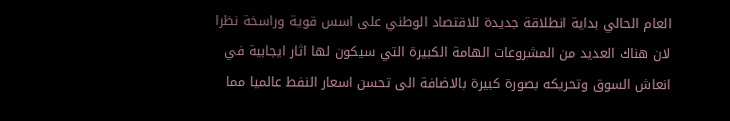العام الحالي بداية انطلاقة جديدة للاقتصاد الوطني على اسس قوية وراسخة نظرا لان هناك العديد من المشروعات الهامة الكبيرة التي سيكون لها اثار ايجابية في انعاش السوق وتحريكه بصورة كبيرة بالاضافة الى تحسن اسعار النفط عالميا مما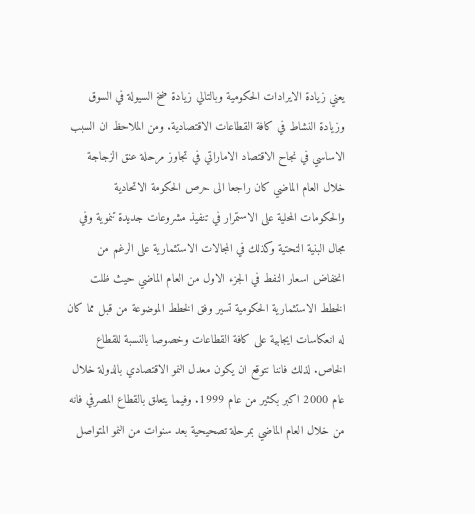يعني زيادة الايرادات الحكومية وبالتالي زيادة ضخ السيولة في السوق وزيادة النشاط في كافة القطاعات الاقتصادية. ومن الملاحظ ان السبب الاساسي في نجاح الاقتصاد الاماراتي في تجاوز مرحلة عنق الزجاجة خلال العام الماضي كان راجعا الى حرص الحكومة الاتحادية والحكومات المحلية على الاستمرار في تنفيذ مشروعات جديدة تنموية وفي مجال البنية التحتية وكذلك في المجالات الاستثمارية على الرغم من انخفاض اسعار النفط في الجزء الاول من العام الماضي حيث ظلت الخطط الاستثمارية الحكومية تسير وفق الخطط الموضوعة من قبل مما كان له انعكاسات ايجابية على كافة القطاعات وخصوصا بالنسبة للقطاع الخاص. لذلك فاننا نتوقع ان يكون معدل النمو الاقتصادي بالدولة خلال عام 2000 اكبر بكثير من عام 1999. وفيما يتعلق بالقطاع المصرفي فانه من خلال العام الماضي بمرحلة تصحيحية بعد سنوات من النمو المتواصل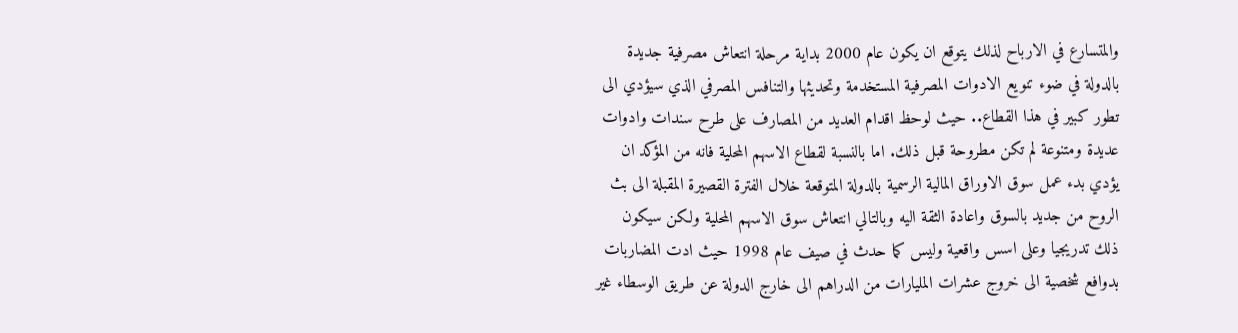والمتسارع في الارباح لذلك يتوقع ان يكون عام 2000 بداية مرحلة انتعاش مصرفية جديدة بالدولة في ضوء تنويع الادوات المصرفية المستخدمة وتحديثها والتنافس المصرفي الذي سيؤدي الى تطور كبير في هذا القطاع.. حيث لوحظ اقدام العديد من المصارف على طرح سندات وادوات عديدة ومتنوعة لم تكن مطروحة قبل ذلك. اما بالنسبة لقطاع الاسهم المحلية فانه من المؤكد ان يؤدي بدء عمل سوق الاوراق المالية الرسمية بالدولة المتوقعة خلال الفترة القصيرة المقبلة الى بث الروح من جديد بالسوق واعادة الثقة اليه وبالتالي انتعاش سوق الاسهم المحلية ولكن سيكون ذلك تدريجيا وعلى اسس واقعية وليس كما حدث في صيف عام 1998 حيث ادت المضاربات بدوافع شخصية الى خروج عشرات المليارات من الدراهم الى خارج الدولة عن طريق الوسطاء غير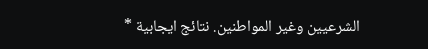الشرعيين وغير المواطنين. نتائج ايجابية *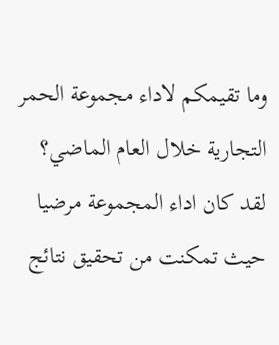وما تقيمكم لاداء مجموعة الحمر التجارية خلال العام الماضي؟ لقد كان اداء المجموعة مرضيا حيث تمكنت من تحقيق نتائج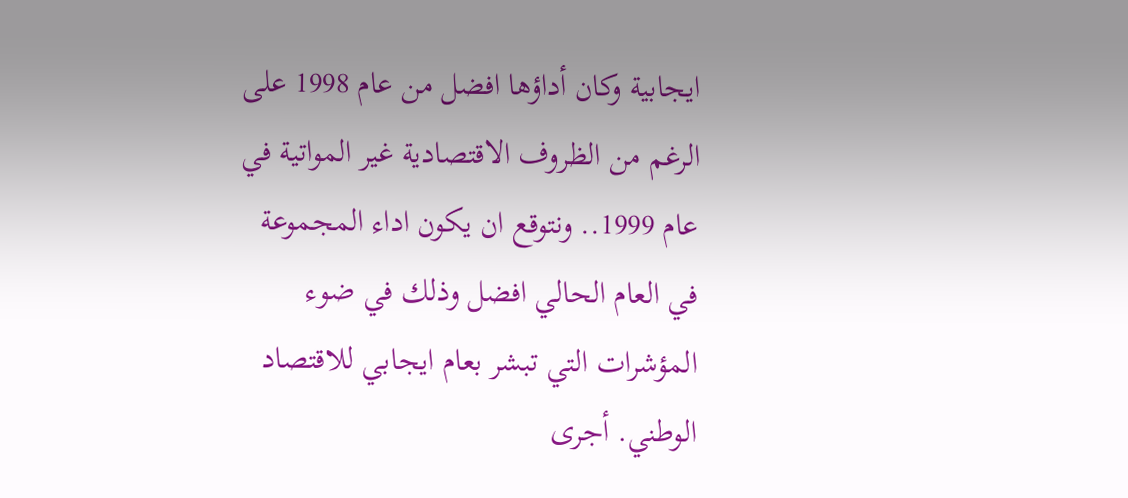ايجابية وكان أداؤها افضل من عام 1998 على الرغم من الظروف الاقتصادية غير المواتية في عام 1999.. ونتوقع ان يكون اداء المجموعة في العام الحالي افضل وذلك في ضوء المؤشرات التي تبشر بعام ايجابي للاقتصاد الوطني. أجرى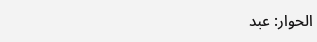الحوار: عبد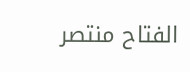الفتاح منتصر